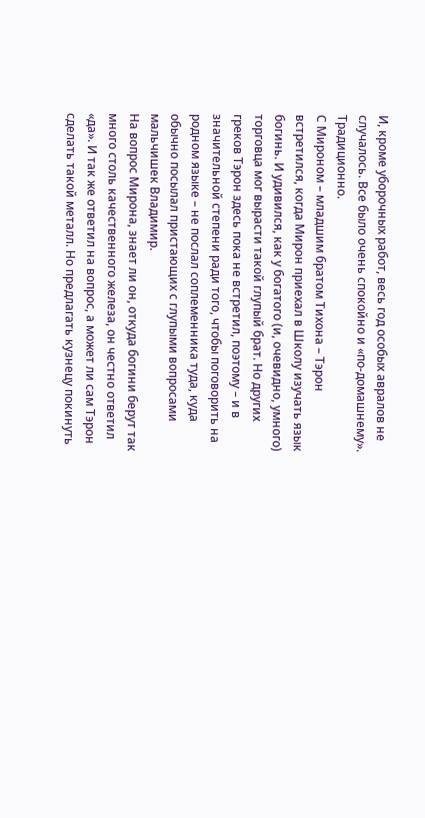И, кроме уборочных работ, весь год особых авралов не случалось. Все было очень спокойно и «по-домашнему». Традиционно.
С Мироном – младшим братом Тихона – Тэрон встретился, когда Мирон приехал в Школу изучать язык богинь. И удивился, как у богатого (и, очевидно, умного) торговца мог вырасти такой глупый брат. Но других греков Тэрон здесь пока не встретил, поэтому – и в значительной степени ради того, чтобы поговорить на родном языке – не послал соплеменника туда, куда обычно посылал пристающих с глупыми вопросами мальчишек Владимир.
На вопрос Мирона, знает ли он, откуда богини берут так много столь качественного железа, он честно ответил «да». И так же ответил на вопрос, а может ли сам Тэрон сделать такой металл. Но предлагать кузнецу покинуть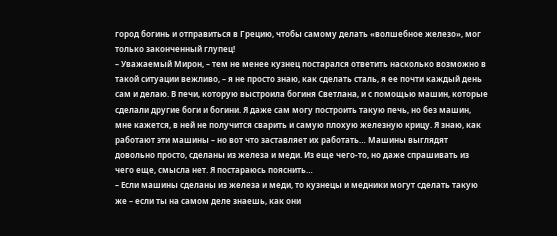город богинь и отправиться в Грецию, чтобы самому делать «волшебное железо», мог только законченный глупец!
– Уважаемый Мирон, – тем не менее кузнец постарался ответить насколько возможно в такой ситуации вежливо, – я не просто знаю, как сделать сталь, я ее почти каждый день сам и делаю. В печи, которую выстроила богиня Светлана, и с помощью машин, которые сделали другие боги и богини. Я даже сам могу построить такую печь, но без машин, мне кажется, в ней не получится сварить и самую плохую железную крицу. Я знаю, как работают эти машины – но вот что заставляет их работать… Машины выглядят довольно просто, сделаны из железа и меди. Из еще чего-то, но даже спрашивать из чего еще, смысла нет. Я постараюсь пояснить…
– Если машины сделаны из железа и меди, то кузнецы и медники могут сделать такую же – если ты на самом деле знаешь, как они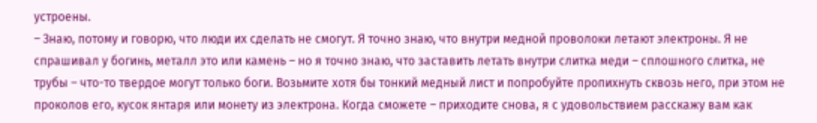устроены.
– Знаю, потому и говорю, что люди их сделать не смогут. Я точно знаю, что внутри медной проволоки летают электроны. Я не спрашивал у богинь, металл это или камень – но я точно знаю, что заставить летать внутри слитка меди – сплошного слитка, не трубы – что-то твердое могут только боги. Возьмите хотя бы тонкий медный лист и попробуйте пропихнуть сквозь него, при этом не проколов его, кусок янтаря или монету из электрона. Когда сможете – приходите снова, я с удовольствием расскажу вам как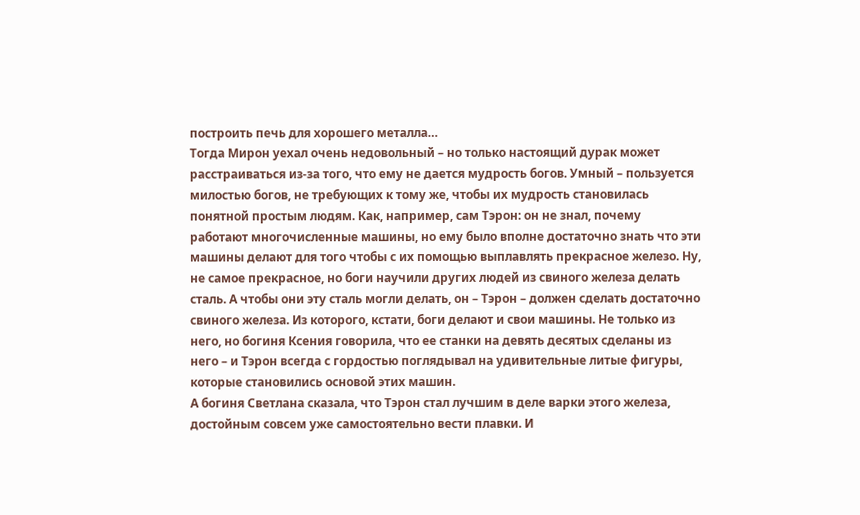построить печь для хорошего металла…
Тогда Мирон уехал очень недовольный – но только настоящий дурак может расстраиваться из-за того, что ему не дается мудрость богов. Умный – пользуется милостью богов, не требующих к тому же, чтобы их мудрость становилась понятной простым людям. Как, например, сам Тэрон: он не знал, почему работают многочисленные машины, но ему было вполне достаточно знать что эти машины делают для того чтобы с их помощью выплавлять прекрасное железо. Ну, не самое прекрасное, но боги научили других людей из свиного железа делать сталь. А чтобы они эту сталь могли делать, он – Тэрон – должен сделать достаточно свиного железа. Из которого, кстати, боги делают и свои машины. Не только из него, но богиня Ксения говорила, что ее станки на девять десятых сделаны из него – и Тэрон всегда с гордостью поглядывал на удивительные литые фигуры, которые становились основой этих машин.
А богиня Светлана сказала, что Тэрон стал лучшим в деле варки этого железа, достойным совсем уже самостоятельно вести плавки. И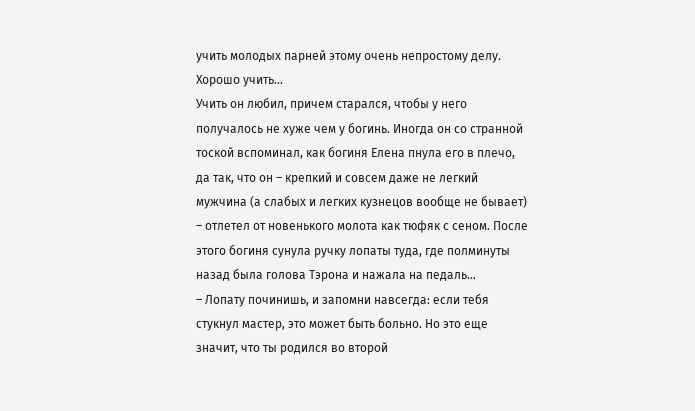учить молодых парней этому очень непростому делу. Хорошо учить…
Учить он любил, причем старался, чтобы у него получалось не хуже чем у богинь. Иногда он со странной тоской вспоминал, как богиня Елена пнула его в плечо, да так, что он – крепкий и совсем даже не легкий мужчина (а слабых и легких кузнецов вообще не бывает) – отлетел от новенького молота как тюфяк с сеном. После этого богиня сунула ручку лопаты туда, где полминуты назад была голова Тэрона и нажала на педаль…
– Лопату починишь, и запомни навсегда: если тебя стукнул мастер, это может быть больно. Но это еще значит, что ты родился во второй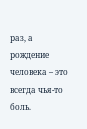раз, а рождение человека – это всегда чья-то боль.